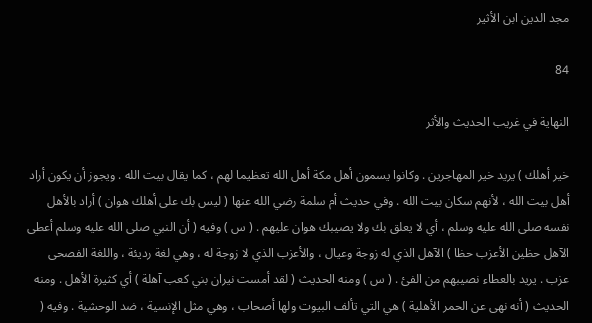مجد الدين ابن الأثير

84

النهاية في غريب الحديث والأثر

خير أهلك ) يريد خير المهاجرين . وكانوا يسمون أهل مكة أهل الله تعظيما لهم ، كما يقال بيت الله . ويجوز أن يكون أراد أهل بيت الله ، لأنهم سكان بيت الله . وفي حديث أم سلمة رضي الله عنها ( ليس بك على أهلك هوان ) أراد بالأهل نفسه صلى الله عليه وسلم ، أي لا يعلق بك ولا يصيبك هوان عليهم . ( س ) وفيه ( أن النبي صلى الله عليه وسلم أعطى الآهل حظين الأعزب حظا ) الآهل الذي له زوجة وعيال ، والأعزب الذي لا زوجة له ، وهي لغة رديئة ، واللغة الفصحى عزب . يريد بالعطاء نصيبهم من الفئ . ( س ) ومنه الحديث ( لقد أمست نيران بني كعب آهلة ) أي كثيرة الأهل . ومنه الحديث ( أنه نهى عن الحمر الأهلية ) هي التي تألف البيوت ولها أصحاب ، وهي مثل الإنسية ، ضد الوحشية . وفيه (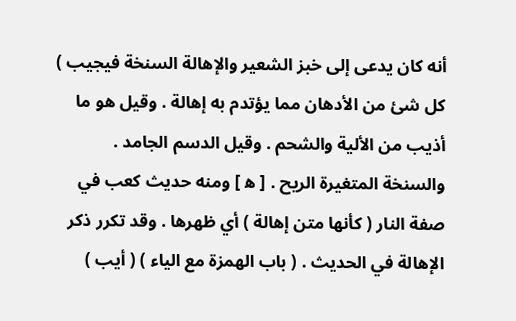أنه كان يدعى إلى خبز الشعير والإهالة السنخة فيجيب ) كل شئ من الأدهان مما يؤتدم به إهالة . وقيل هو ما أذيب من الألية والشحم . وقيل الدسم الجامد . والسنخة المتغيرة الريح . [ ه‍ ] ومنه حديث كعب في صفة النار ( كأنها متن إهالة ) أي ظهرها . وقد تكرر ذكر الإهالة في الحديث . ( باب الهمزة مع الياء ) ( أيب )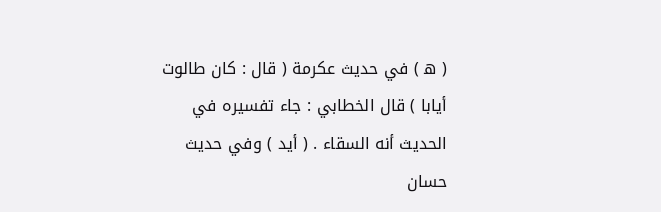( ه‍ ) في حديث عكرمة ( قال : كان طالوت أيابا ) قال الخطابي : جاء تفسيره في الحديث أنه السقاء . ( أيد ) وفي حديث حسان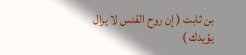بن ثابت ( إن روح القدس لا يزال يؤيدك )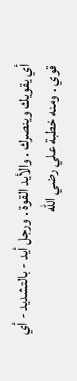أي يقويك وينصرك . والأيد القوة . ورجل أيد - بالتشديد - أي قوي . ومنه خطبة علي رضي الله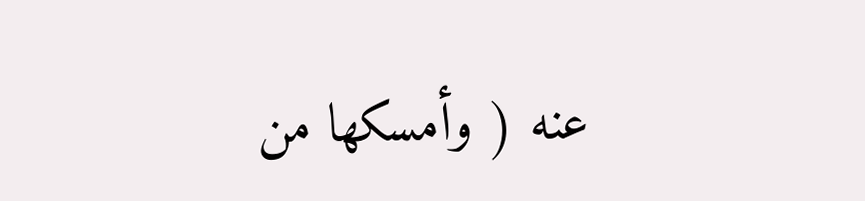عنه ( وأمسكها من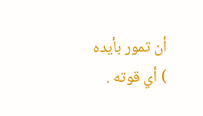أن تمور بأيده ) أي قوته .